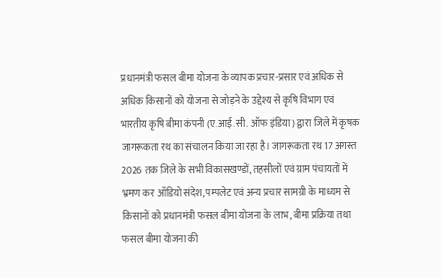प्रधानमंत्री फसल बीमा योजना के व्यापक प्रचार-प्रसार एवं अधिक से अधिक किसानों को योजना से जोड़ने के उद्देश्य से कृषि विभाग एवं भारतीय कृषि बीमा कंपनी (ए.आई.सी. ऑफ इंडिया) द्वारा जिले में कृषक जागरूकता रथ का संचालन किया जा रहा है। जागरूकता रथ 17 अगस्त 2026 तक जिले के सभी विकासखण्डों, तहसीलों एवं ग्राम पंचायतों में भ्रमण कर ऑडियो संदेश, पम्पलेट एवं अन्य प्रचार सामग्री के माध्यम से किसानों को प्रधानमंत्री फसल बीमा योजना के लाभ, बीमा प्रक्रिया तथा फसल बीमा योजना की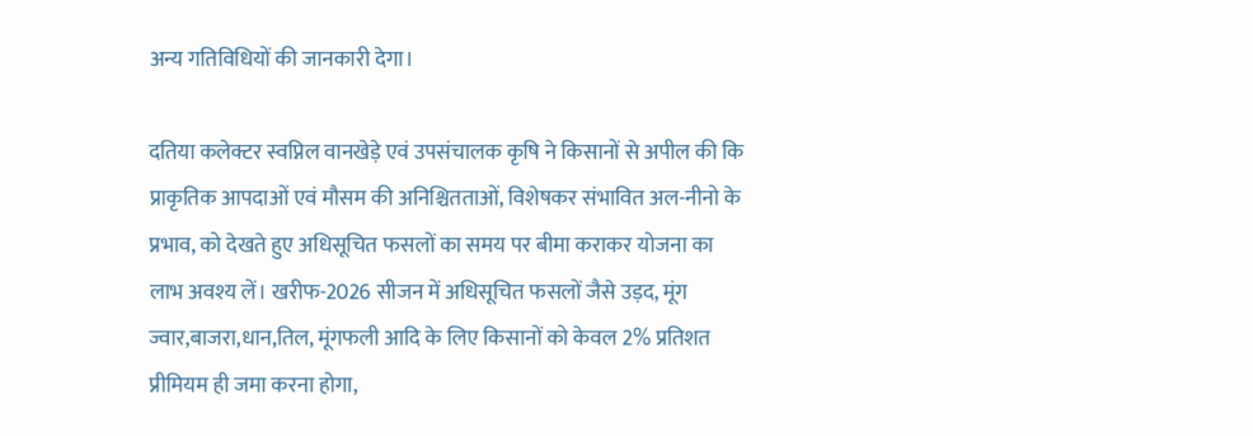अन्य गतिविधियों की जानकारी देगा।

दतिया कलेक्टर स्वप्निल वानखेड़े एवं उपसंचालक कृषि ने किसानों से अपील की कि प्राकृतिक आपदाओं एवं मौसम की अनिश्चितताओं, विशेषकर संभावित अल-नीनो के प्रभाव, को देखते हुए अधिसूचित फसलों का समय पर बीमा कराकर योजना का लाभ अवश्य लें। खरीफ-2026 सीजन में अधिसूचित फसलों जैसे उड़द, मूंग ज्वार,बाजरा,धान,तिल, मूंगफली आदि के लिए किसानों को केवल 2% प्रतिशत प्रीमियम ही जमा करना होगा,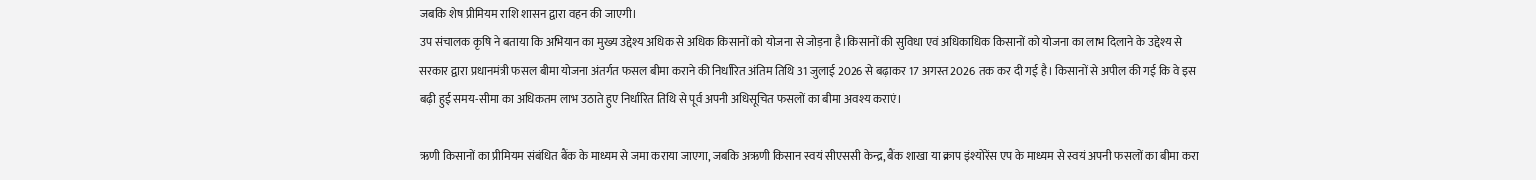जबकि शेष प्रीमियम राशि शासन द्वारा वहन की जाएगी।
उप संचालक कृषि ने बताया कि अभियान का मुख्य उद्देश्य अधिक से अधिक किसानों को योजना से जोड़ना है।किसानों की सुविधा एवं अधिकाधिक किसानों को योजना का लाभ दिलाने के उद्देश्य से सरकार द्वारा प्रधानमंत्री फसल बीमा योजना अंतर्गत फसल बीमा कराने की निर्धारित अंतिम तिथि 31 जुलाई 2026 से बढ़ाकर 17 अगस्त 2026 तक कर दी गई है। किसानों से अपील की गई कि वे इस बढ़ी हुई समय-सीमा का अधिकतम लाभ उठाते हुए निर्धारित तिथि से पूर्व अपनी अधिसूचित फसलों का बीमा अवश्य कराएं।

ऋणी किसानों का प्रीमियम संबंधित बैंक के माध्यम से जमा कराया जाएगा, जबकि अऋणी किसान स्वयं सीएससी केन्द्र, बैंक शाखा या क्राप इंश्योरेंस एप के माध्यम से स्वयं अपनी फसलों का बीमा करा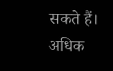सकते हैं। अधिक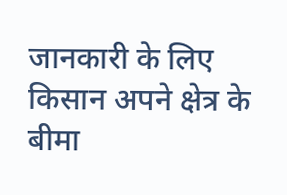जानकारी के लिए किसान अपने क्षेत्र के बीमा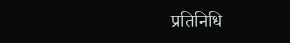प्रतिनिधि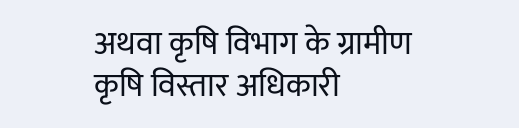अथवा कृषि विभाग के ग्रामीण कृषि विस्तार अधिकारी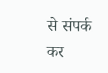से संपर्क कर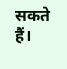सकते हैं।